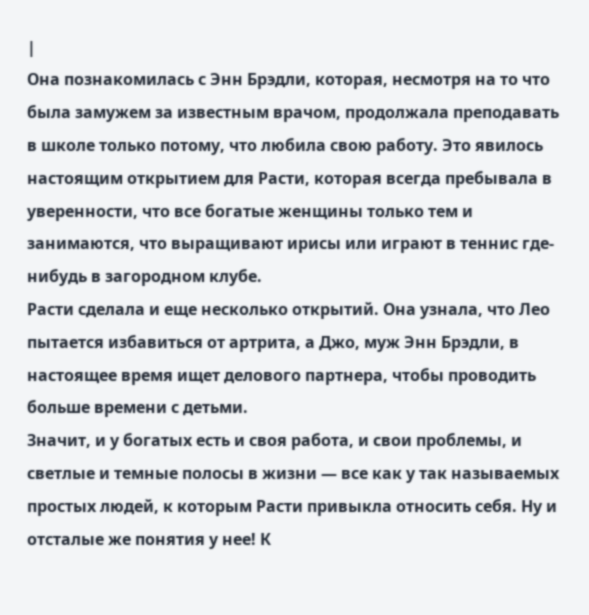|
Она познакомилась с Энн Брэдли, которая, несмотря на то что была замужем за известным врачом, продолжала преподавать в школе только потому, что любила свою работу. Это явилось настоящим открытием для Расти, которая всегда пребывала в уверенности, что все богатые женщины только тем и занимаются, что выращивают ирисы или играют в теннис где-нибудь в загородном клубе.
Расти сделала и еще несколько открытий. Она узнала, что Лео пытается избавиться от артрита, а Джо, муж Энн Брэдли, в настоящее время ищет делового партнера, чтобы проводить больше времени с детьми.
Значит, и у богатых есть и своя работа, и свои проблемы, и светлые и темные полосы в жизни — все как у так называемых простых людей, к которым Расти привыкла относить себя. Ну и отсталые же понятия у нее! К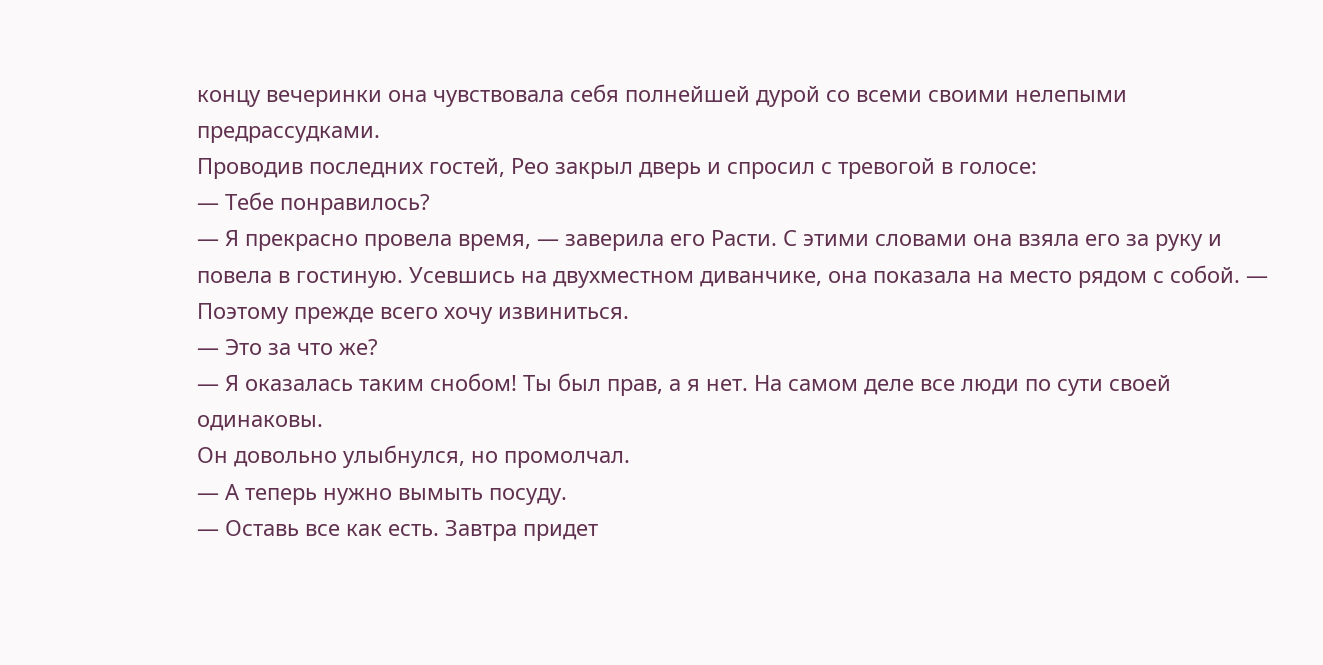концу вечеринки она чувствовала себя полнейшей дурой со всеми своими нелепыми предрассудками.
Проводив последних гостей, Рео закрыл дверь и спросил с тревогой в голосе:
— Тебе понравилось?
— Я прекрасно провела время, — заверила его Расти. С этими словами она взяла его за руку и повела в гостиную. Усевшись на двухместном диванчике, она показала на место рядом с собой. — Поэтому прежде всего хочу извиниться.
— Это за что же?
— Я оказалась таким снобом! Ты был прав, а я нет. На самом деле все люди по сути своей одинаковы.
Он довольно улыбнулся, но промолчал.
— А теперь нужно вымыть посуду.
— Оставь все как есть. Завтра придет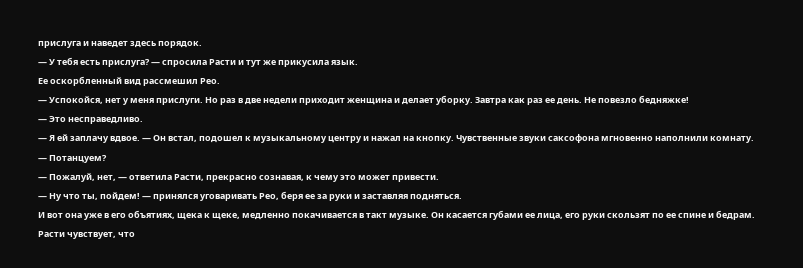прислуга и наведет здесь порядок.
— У тебя есть прислуга? — спросила Расти и тут же прикусила язык.
Ее оскорбленный вид рассмешил Рео.
— Успокойся, нет у меня прислуги. Но раз в две недели приходит женщина и делает уборку. Завтра как раз ее день. Не повезло бедняжке!
— Это несправедливо.
— Я ей заплачу вдвое. — Он встал, подошел к музыкальному центру и нажал на кнопку. Чувственные звуки саксофона мгновенно наполнили комнату. — Потанцуем?
— Пожалуй, нет, — ответила Расти, прекрасно сознавая, к чему это может привести.
— Ну что ты, пойдем! — принялся уговаривать Рео, беря ее за руки и заставляя подняться.
И вот она уже в его объятиях, щека к щеке, медленно покачивается в такт музыке. Он касается губами ее лица, его руки скользят по ее спине и бедрам. Расти чувствует, что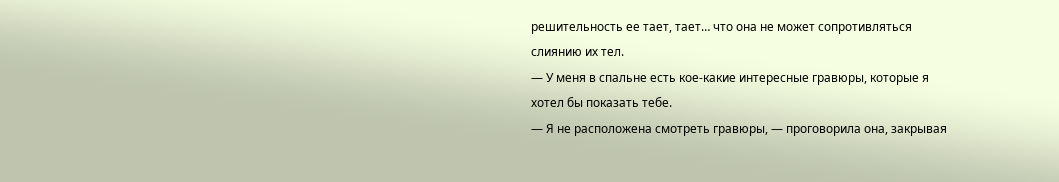решительность ее тает, тает… что она не может сопротивляться слиянию их тел.
— У меня в спальне есть кое-какие интересные гравюры, которые я хотел бы показать тебе.
— Я не расположена смотреть гравюры, — проговорила она, закрывая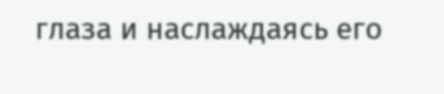глаза и наслаждаясь его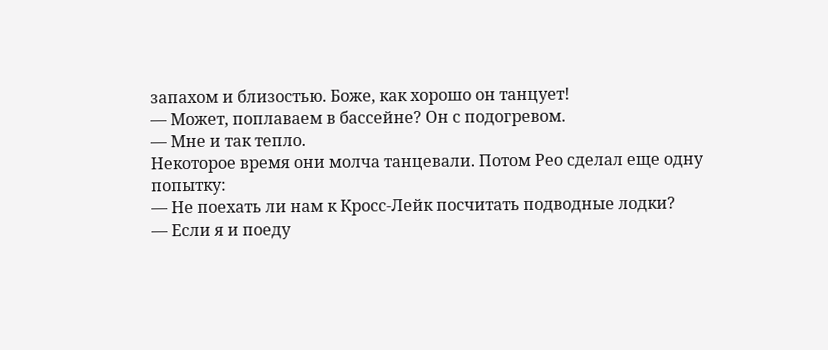запахом и близостью. Боже, как хорошо он танцует!
— Может, поплаваем в бассейне? Он с подогревом.
— Мне и так тепло.
Некоторое время они молча танцевали. Потом Рео сделал еще одну попытку:
— Не поехать ли нам к Кросс-Лейк посчитать подводные лодки?
— Если я и поеду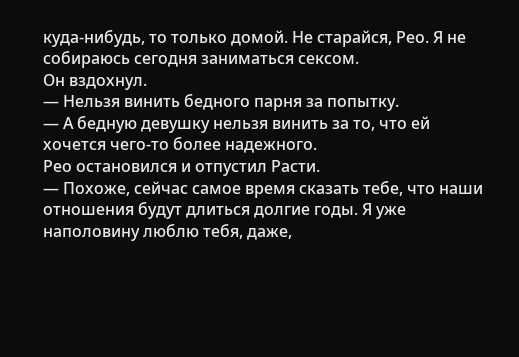куда-нибудь, то только домой. Не старайся, Рео. Я не собираюсь сегодня заниматься сексом.
Он вздохнул.
— Нельзя винить бедного парня за попытку.
— А бедную девушку нельзя винить за то, что ей хочется чего-то более надежного.
Рео остановился и отпустил Расти.
— Похоже, сейчас самое время сказать тебе, что наши отношения будут длиться долгие годы. Я уже наполовину люблю тебя, даже,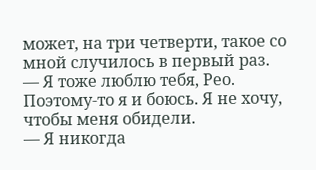может, на три четверти, такое со мной случилось в первый раз.
— Я тоже люблю тебя, Рео. Поэтому-то я и боюсь. Я не хочу, чтобы меня обидели.
— Я никогда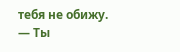тебя не обижу.
— Ты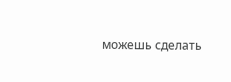можешь сделать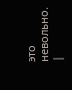это невольно. |